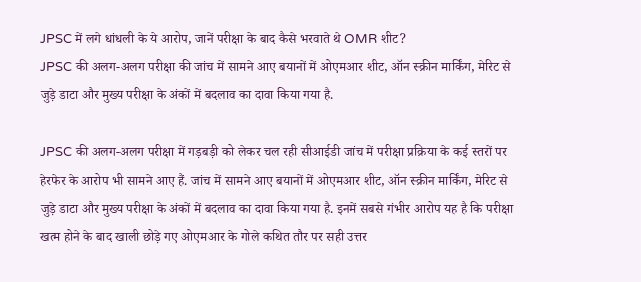JPSC में लगे धांधली के ये आरोप, जानें परीक्षा के बाद कैसे भरवाते थे OMR शीट?
JPSC की अलग-अलग परीक्षा की जांच में सामने आए बयानों में ओएमआर शीट, ऑन स्क्रीन मार्किंग, मेरिट से जुड़े डाटा और मुख्य परीक्षा के अंकों में बदलाव का दावा किया गया है.

JPSC की अलग-अलग परीक्षा में गड़बड़ी को लेकर चल रही सीआईडी जांच में परीक्षा प्रक्रिया के कई स्तरों पर हेरफेर के आरोप भी सामने आए हैं. जांच में सामने आए बयानों में ओएमआर शीट, ऑन स्क्रीन मार्किंग, मेरिट से जुड़े डाटा और मुख्य परीक्षा के अंकों में बदलाव का दावा किया गया है. इनमें सबसे गंभीर आरोप यह है कि परीक्षा खत्म होने के बाद खाली छोड़े गए ओएमआर के गोले कथित तौर पर सही उत्तर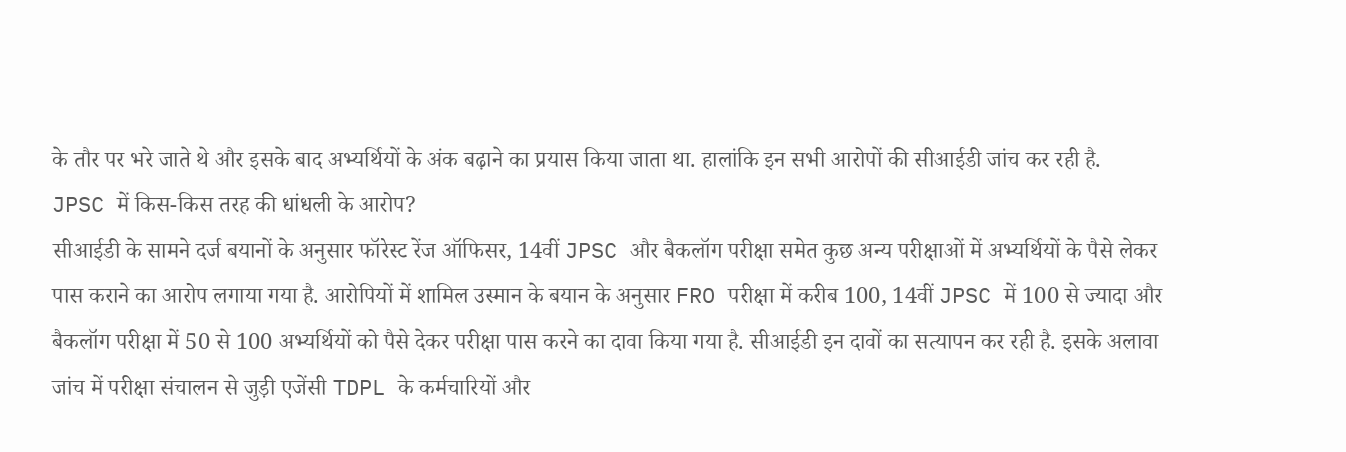के तौर पर भरे जाते थे और इसके बाद अभ्यर्थियों के अंक बढ़ाने का प्रयास किया जाता था. हालांकि इन सभी आरोपों की सीआईडी जांच कर रही है.
JPSC में किस-किस तरह की धांधली के आरोप?
सीआईडी के सामने दर्ज बयानों के अनुसार फॉरेस्ट रेंज ऑफिसर, 14वीं JPSC और बैकलॉग परीक्षा समेत कुछ अन्य परीक्षाओं में अभ्यर्थियों के पैसे लेकर पास कराने का आरोप लगाया गया है. आरोपियों में शामिल उस्मान के बयान के अनुसार FRO परीक्षा में करीब 100, 14वीं JPSC में 100 से ज्यादा और बैकलॉग परीक्षा में 50 से 100 अभ्यर्थियों को पैसे देकर परीक्षा पास करने का दावा किया गया है. सीआईडी इन दावों का सत्यापन कर रही है. इसके अलावा जांच में परीक्षा संचालन से जुड़ी एजेंसी TDPL के कर्मचारियों और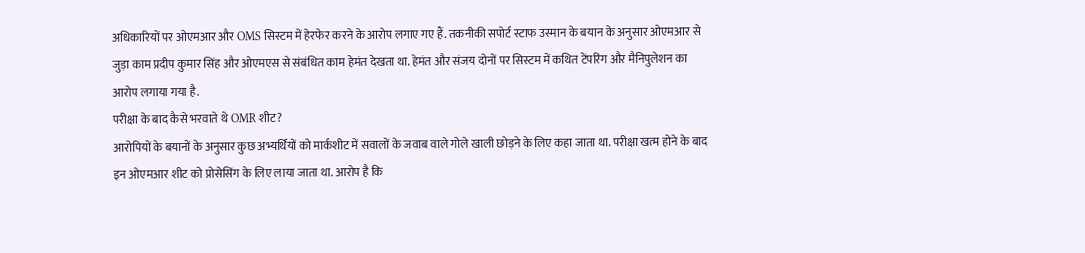अधिकारियों पर ओएमआर और OMS सिस्टम में हेरफेर करने के आरोप लगाए गए हैं. तकनीकी सपोर्ट स्टाफ उस्मान के बयान के अनुसार ओएमआर से जुड़ा काम प्रदीप कुमार सिंह और ओएमएस से संबंधित काम हेमंत देखता था. हेमंत और संजय दोनों पर सिस्टम में कथित टेंपरिंग और मैनिपुलेशन का आरोप लगाया गया है.
परीक्षा के बाद कैसे भरवाते थे OMR शीट?
आरोपियों के बयानों के अनुसार कुछ अभ्यर्थियों को मार्कशीट में सवालों के जवाब वाले गोले खाली छोड़ने के लिए कहा जाता था. परीक्षा खत्म होने के बाद इन ओएमआर शीट को प्रोसेसिंग के लिए लाया जाता था. आरोप है कि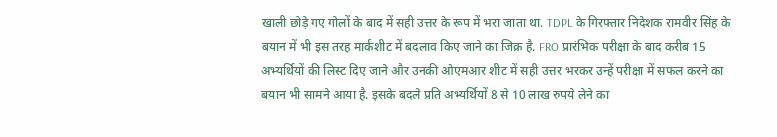खाली छोड़े गए गोलों के बाद में सही उत्तर के रूप में भरा जाता था. TDPL के गिरफ्तार निदेशक रामवीर सिंह के बयान में भी इस तरह मार्कशीट में बदलाव किए जाने का जिक्र है. FRO प्रारंभिक परीक्षा के बाद करीब 15 अभ्यर्थियों की लिस्ट दिए जाने और उनकी ओएमआर शीट में सही उत्तर भरकर उन्हें परीक्षा में सफल करने का बयान भी सामने आया है. इसके बदले प्रति अभ्यर्थियों 8 से 10 लाख रुपये लेने का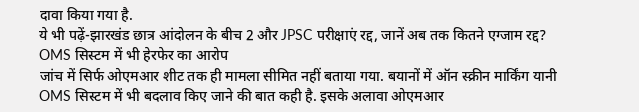दावा किया गया है.
ये भी पढ़ें-झारखंड छात्र आंदोलन के बीच 2 और JPSC परीक्षाएं रद्द, जानें अब तक कितने एग्जाम रद्द?
OMS सिस्टम में भी हेरफेर का आरोप
जांच में सिर्फ ओएमआर शीट तक ही मामला सीमित नहीं बताया गया. बयानों में ऑन स्क्रीन मार्किंग यानी OMS सिस्टम में भी बदलाव किए जाने की बात कही है. इसके अलावा ओएमआर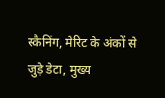स्कैनिंग, मेरिट के अंकों से जुड़े डेटा, मुख्य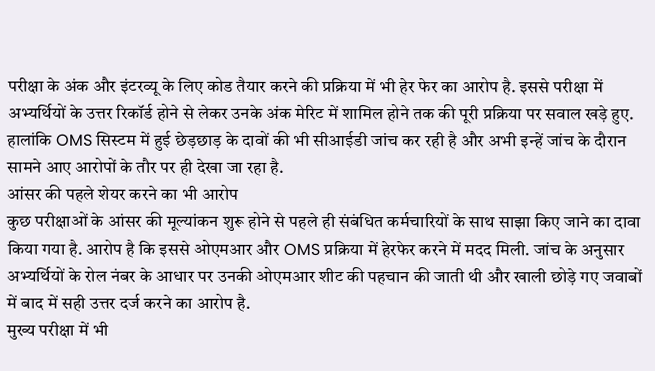परीक्षा के अंक और इंटरव्यू के लिए कोड तैयार करने की प्रक्रिया में भी हेर फेर का आरोप है. इससे परीक्षा में अभ्यर्थियों के उत्तर रिकॉर्ड होने से लेकर उनके अंक मेरिट में शामिल होने तक की पूरी प्रक्रिया पर सवाल खड़े हुए. हालांकि OMS सिस्टम में हुई छेड़छाड़ के दावों की भी सीआईडी जांच कर रही है और अभी इन्हें जांच के दौरान सामने आए आरोपों के तौर पर ही देखा जा रहा है.
आंसर की पहले शेयर करने का भी आरोप
कुछ परीक्षाओं के आंसर की मूल्यांकन शुरू होने से पहले ही संबंधित कर्मचारियों के साथ साझा किए जाने का दावा किया गया है. आरोप है कि इससे ओएमआर और OMS प्रक्रिया में हेरफेर करने में मदद मिली. जांच के अनुसार अभ्यर्थियों के रोल नंबर के आधार पर उनकी ओएमआर शीट की पहचान की जाती थी और खाली छोड़े गए जवाबों में बाद में सही उत्तर दर्ज करने का आरोप है.
मुख्य परीक्षा में भी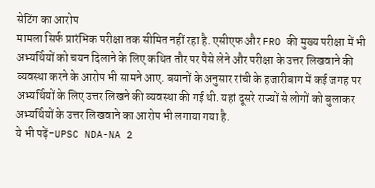सेटिंग का आरोप
मामला सिर्फ प्रारंभिक परीक्षा तक सीमित नहीं रहा है. एसीएफ और FRO की मुख्य परीक्षा में भी अभ्यर्थियों को चयन दिलाने के लिए कथित तौर पर पैसे लेने और परीक्षा के उत्तर लिखवाने की व्यवस्था करने के आरोप भी सामने आए. बयानों के अनुसार रांची के हजारीबाग में कई जगह पर अभ्यर्थियों के लिए उत्तर लिखने की व्यवस्था की गई थी. यहां दूसरे राज्यों से लोगों को बुलाकर अभ्यर्थियों के उत्तर लिखवाने का आरोप भी लगाया गया है.
ये भी पढ़ें-UPSC NDA-NA 2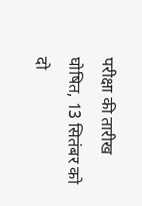परीक्षा की तारीख घोषित, 13 सितंबर को दो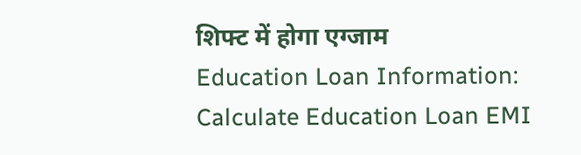शिफ्ट में होगा एग्जाम
Education Loan Information:
Calculate Education Loan EMI